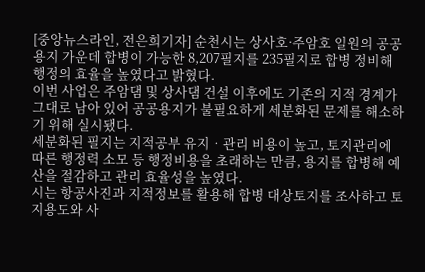[중앙뉴스라인, 전은희기자] 순천시는 상사호·주암호 일원의 공공용지 가운데 합병이 가능한 8,207필지를 235필지로 합병 정비해 행정의 효율을 높였다고 밝혔다.
이번 사업은 주암댐 및 상사댐 건설 이후에도 기존의 지적 경계가 그대로 남아 있어 공공용지가 불필요하게 세분화된 문제를 해소하기 위해 실시됐다.
세분화된 필지는 지적공부 유지‧관리 비용이 높고, 토지관리에 따른 행정력 소모 등 행정비용을 초래하는 만큼, 용지를 합병해 예산을 절감하고 관리 효율성을 높였다.
시는 항공사진과 지적정보를 활용해 합병 대상토지를 조사하고 토지용도와 사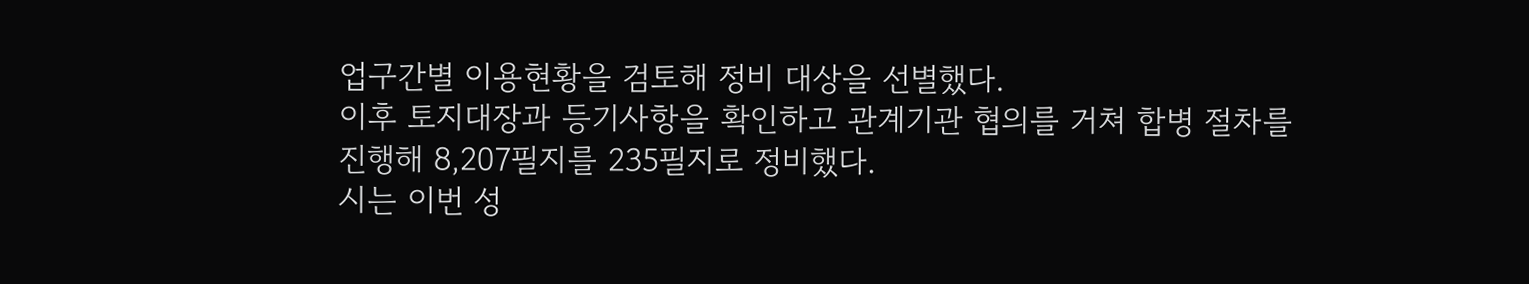업구간별 이용현황을 검토해 정비 대상을 선별했다.
이후 토지대장과 등기사항을 확인하고 관계기관 협의를 거쳐 합병 절차를 진행해 8,207필지를 235필지로 정비했다.
시는 이번 성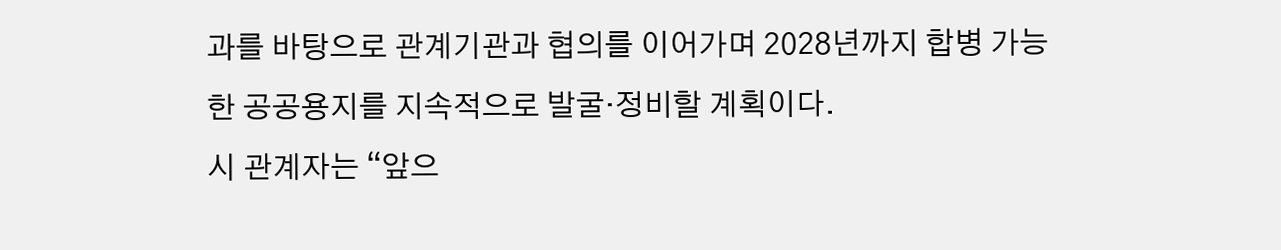과를 바탕으로 관계기관과 협의를 이어가며 2028년까지 합병 가능한 공공용지를 지속적으로 발굴·정비할 계획이다.
시 관계자는 “앞으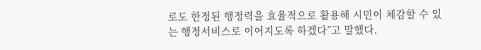로도 한정된 행정력을 효율적으로 활용해 시민이 체감할 수 있는 행정서비스로 이어지도록 하겠다”고 말했다.